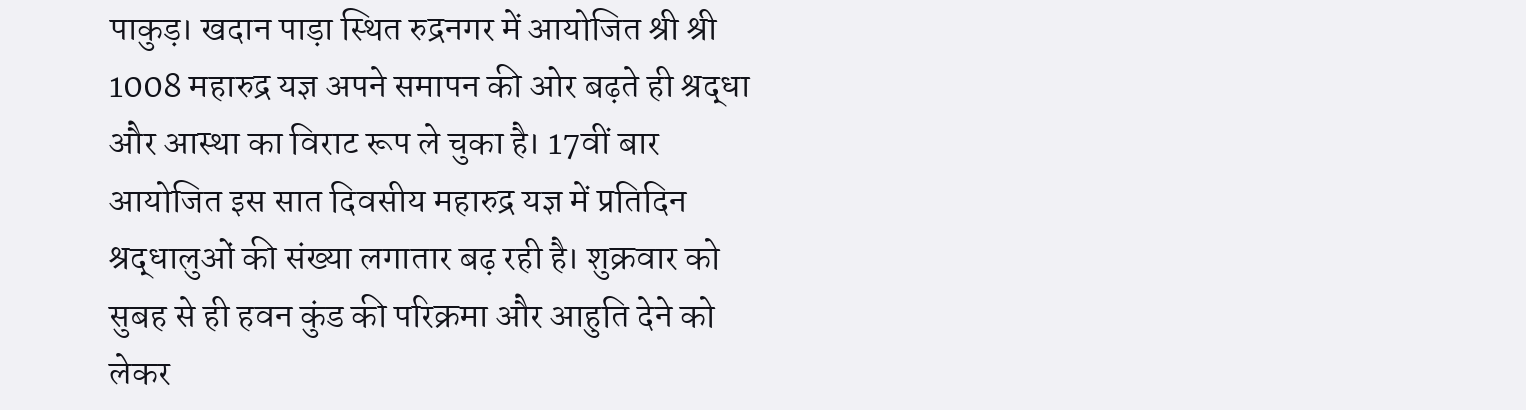पाकुड़। खदान पाड़ा स्थित रुद्रनगर में आयोजित श्री श्री 1008 महारुद्र यज्ञ अपने समापन की ओर बढ़ते ही श्रद्धा और आस्था का विराट रूप ले चुका है। 17वीं बार आयोजित इस सात दिवसीय महारुद्र यज्ञ में प्रतिदिन श्रद्धालुओं की संख्या लगातार बढ़ रही है। शुक्रवार को सुबह से ही हवन कुंड की परिक्रमा और आहुति देने को लेकर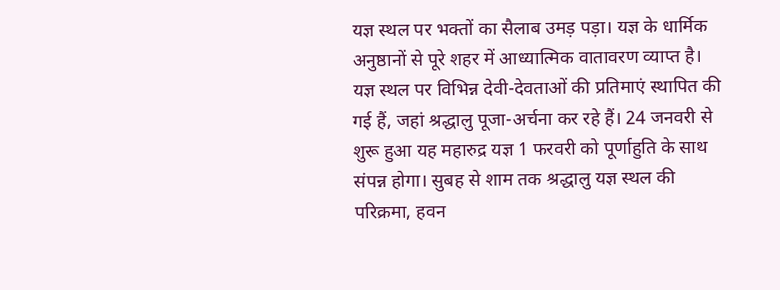यज्ञ स्थल पर भक्तों का सैलाब उमड़ पड़ा। यज्ञ के धार्मिक अनुष्ठानों से पूरे शहर में आध्यात्मिक वातावरण व्याप्त है। यज्ञ स्थल पर विभिन्न देवी-देवताओं की प्रतिमाएं स्थापित की गई हैं, जहां श्रद्धालु पूजा-अर्चना कर रहे हैं। 24 जनवरी से शुरू हुआ यह महारुद्र यज्ञ 1 फरवरी को पूर्णाहुति के साथ संपन्न होगा। सुबह से शाम तक श्रद्धालु यज्ञ स्थल की परिक्रमा, हवन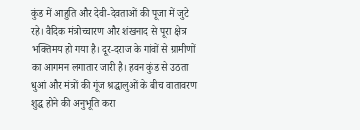कुंड में आहुति और देवी-देवताओं की पूजा में जुटे रहे। वैदिक मंत्रोच्चारण और शंखनाद से पूरा क्षेत्र भक्तिमय हो गया है। दूर-दराज के गांवों से ग्रामीणों का आगमन लगातार जारी है। हवन कुंड से उठता धुआं और मंत्रों की गूंज श्रद्धालुओं के बीच वातावरण शुद्ध होने की अनुभूति करा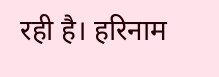रही है। हरिनाम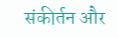संकीर्तन और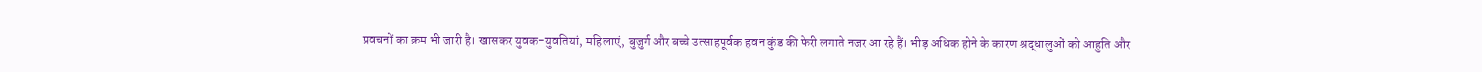प्रवचनों का क्रम भी जारी है। खासकर युवक-युवतियां, महिलाएं, बुजुर्ग और बच्चे उत्साहपूर्वक हवन कुंड की फेरी लगाते नजर आ रहे हैं। भीड़ अधिक होने के कारण श्रद्धालुओं को आहुति और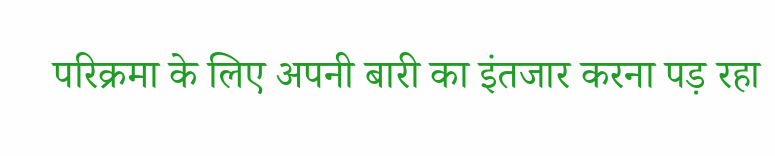परिक्रमा के लिए अपनी बारी का इंतजार करना पड़ रहा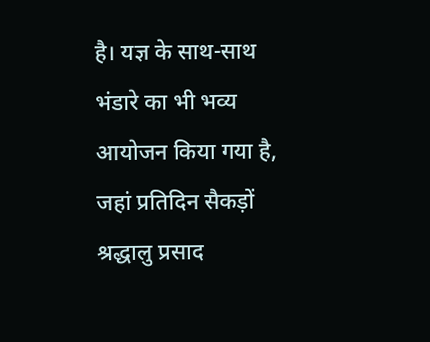है। यज्ञ के साथ-साथ भंडारे का भी भव्य आयोजन किया गया है, जहां प्रतिदिन सैकड़ों श्रद्धालु प्रसाद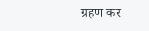ग्रहण कर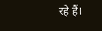रहे हैं।